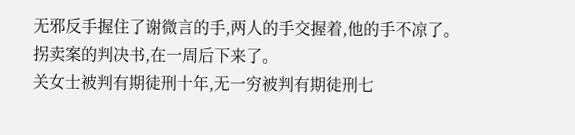无邪反手握住了谢微言的手,两人的手交握着,他的手不凉了。
拐卖案的判决书,在一周后下来了。
关女士被判有期徒刑十年,无一穷被判有期徒刑七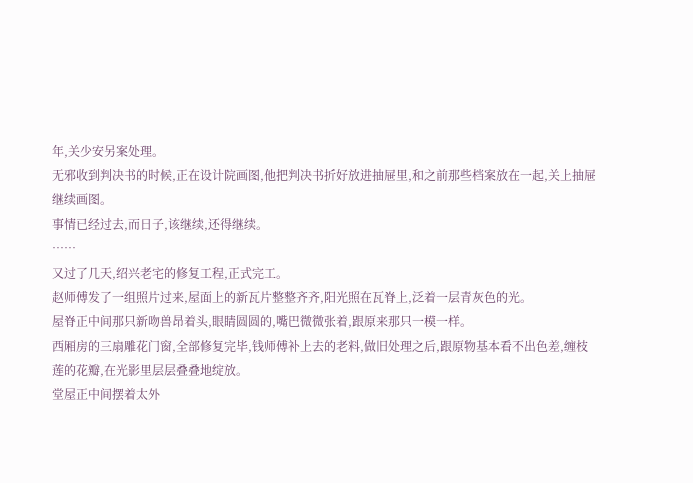年,关少安另案处理。
无邪收到判决书的时候,正在设计院画图,他把判决书折好放进抽屉里,和之前那些档案放在一起,关上抽屉继续画图。
事情已经过去,而日子,该继续,还得继续。
……
又过了几天,绍兴老宅的修复工程,正式完工。
赵师傅发了一组照片过来,屋面上的新瓦片整整齐齐,阳光照在瓦脊上,泛着一层青灰色的光。
屋脊正中间那只新吻兽昂着头,眼睛圆圆的,嘴巴微微张着,跟原来那只一模一样。
西厢房的三扇雕花门窗,全部修复完毕,钱师傅补上去的老料,做旧处理之后,跟原物基本看不出色差,缠枝莲的花瓣,在光影里层层叠叠地绽放。
堂屋正中间摆着太外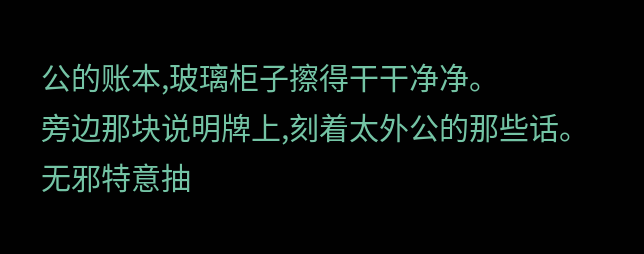公的账本,玻璃柜子擦得干干净净。
旁边那块说明牌上,刻着太外公的那些话。
无邪特意抽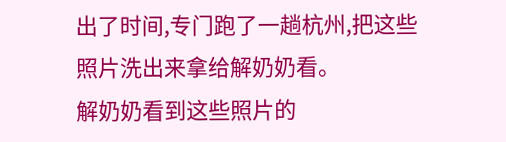出了时间,专门跑了一趟杭州,把这些照片洗出来拿给解奶奶看。
解奶奶看到这些照片的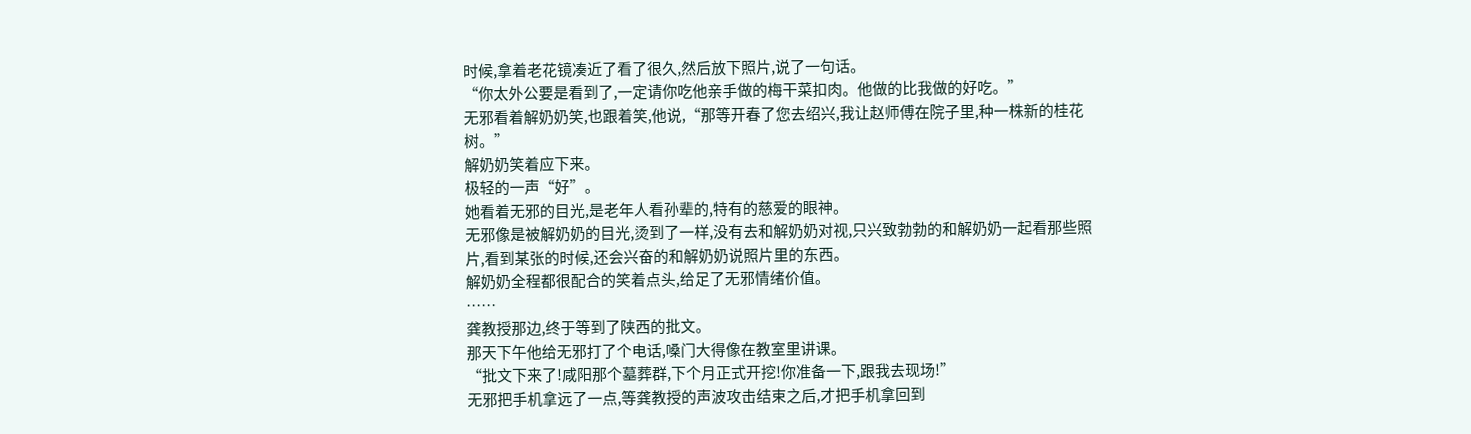时候,拿着老花镜凑近了看了很久,然后放下照片,说了一句话。
“你太外公要是看到了,一定请你吃他亲手做的梅干菜扣肉。他做的比我做的好吃。”
无邪看着解奶奶笑,也跟着笑,他说,“那等开春了您去绍兴,我让赵师傅在院子里,种一株新的桂花树。”
解奶奶笑着应下来。
极轻的一声“好”。
她看着无邪的目光,是老年人看孙辈的,特有的慈爱的眼神。
无邪像是被解奶奶的目光,烫到了一样,没有去和解奶奶对视,只兴致勃勃的和解奶奶一起看那些照片,看到某张的时候,还会兴奋的和解奶奶说照片里的东西。
解奶奶全程都很配合的笑着点头,给足了无邪情绪价值。
……
龚教授那边,终于等到了陕西的批文。
那天下午他给无邪打了个电话,嗓门大得像在教室里讲课。
“批文下来了!咸阳那个墓葬群,下个月正式开挖!你准备一下,跟我去现场!”
无邪把手机拿远了一点,等龚教授的声波攻击结束之后,才把手机拿回到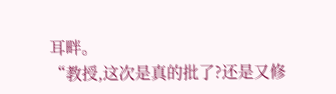耳畔。
“教授,这次是真的批了?还是又修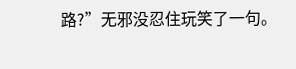路?”无邪没忍住玩笑了一句。